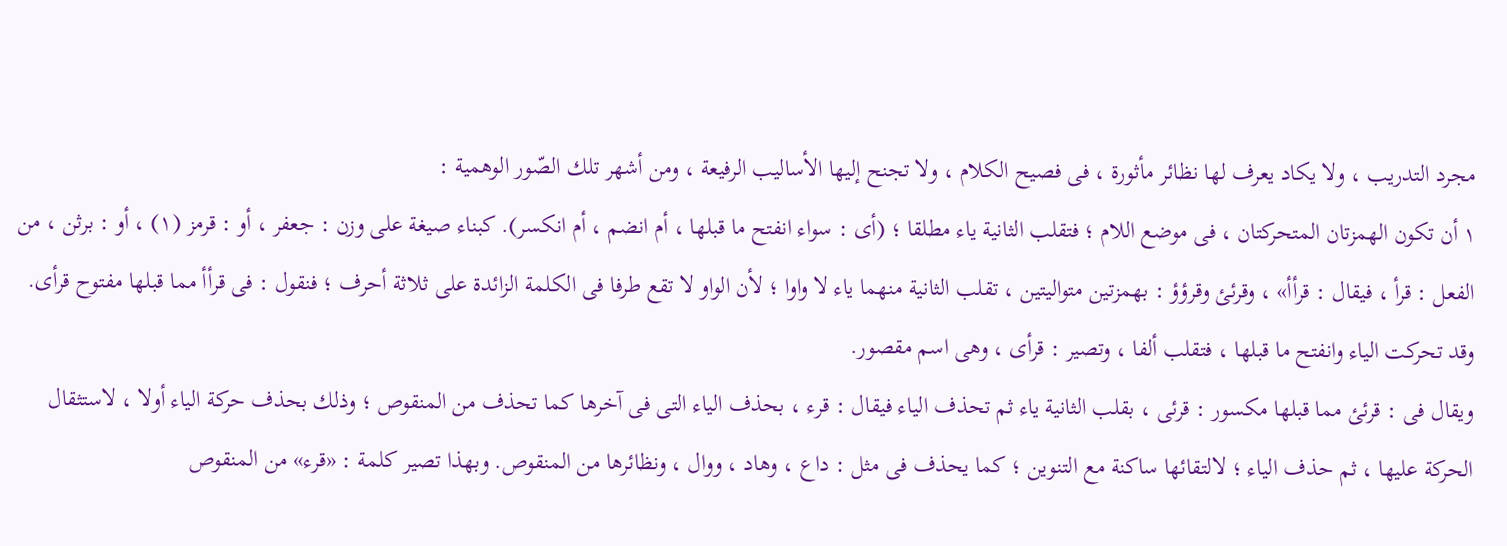مجرد التدريب ، ولا يكاد يعرف لها نظائر مأثورة ، فى فصيح الكلام ، ولا تجنح إليها الأساليب الرفيعة ، ومن أشهر تلك الصّور الوهمية :
١ أن تكون الهمزتان المتحركتان ، فى موضع اللام ؛ فتقلب الثانية ياء مطلقا ؛ (أى : سواء انفتح ما قبلها ، أم انضم ، أم انكسر). كبناء صيغة على وزن : جعفر ، أو : قرمز (١) ، أو : برثن ، من الفعل : قرأ ، فيقال : قرأأ» ، وقرئئ وقرؤؤ : بهمزتين متواليتين ، تقلب الثانية منهما ياء لا واوا ؛ لأن الواو لا تقع طرفا فى الكلمة الزائدة على ثلاثة أحرف ؛ فنقول : فى قرأأ مما قبلها مفتوح قرأى. وقد تحركت الياء وانفتح ما قبلها ، فتقلب ألفا ، وتصير : قرأى ، وهى اسم مقصور.
ويقال فى : قرئئ مما قبلها مكسور : قرئى ، بقلب الثانية ياء ثم تحذف الياء فيقال : قرء ، بحذف الياء التى فى آخرها كما تحذف من المنقوص ؛ وذلك بحذف حركة الياء أولا ، لاستثقال الحركة عليها ، ثم حذف الياء ؛ لالتقائها ساكنة مع التنوين ؛ كما يحذف فى مثل : داع ، وهاد ، ووال ، ونظائرها من المنقوص. وبهذا تصير كلمة : «قرء» من المنقوص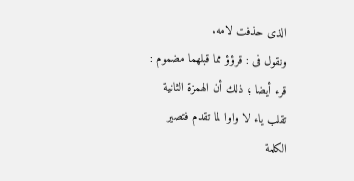الذى حذفت لامه.
ونقول فى : قرؤؤ مما قبلهما مضموم : قرء أيضا ؛ ذلك أن الهمزة الثانية تقلب ياء لا واوا لما تقدم فتصير الكلمة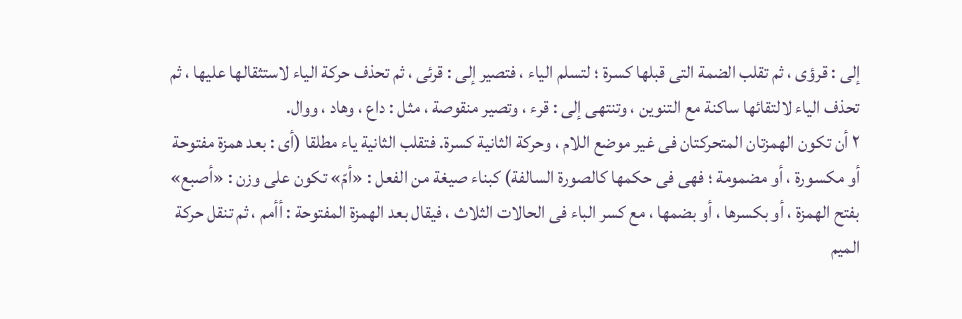إلى : قرؤى ، ثم تقلب الضمة التى قبلها كسرة ؛ لتسلم الياء ، فتصير إلى : قرئى ، ثم تحذف حركة الياء لاستثقالها عليها ، ثم تحذف الياء لالتقائها ساكنة مع التنوين ، وتنتهى إلى : قرء ، وتصير منقوصة ، مثل : داع ، وهاد ، ووال.
٢ أن تكون الهمزتان المتحركتان فى غير موضع اللام ، وحركة الثانية كسرة. فتقلب الثانية ياء مطلقا (أى : بعد همزة مفتوحة أو مكسورة ، أو مضمومة ؛ فهى فى حكمها كالصورة السالفة) كبناء صيغة من الفعل : «أمّ» تكون على وزن : «أصبع» بفتح الهمزة ، أو بكسرها ، أو بضمها ، مع كسر الباء فى الحالات الثلاث ، فيقال بعد الهمزة المفتوحة : أأمم ، ثم تنقل حركة الميم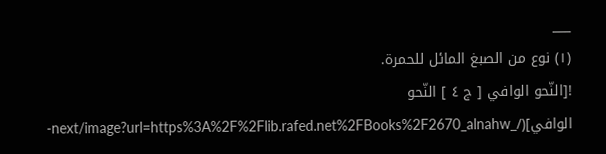___
(١) نوع من الصبغ المائل للحمرة.
![النّحو الوافي [ ج ٤ ] النّحو الوافي](/_next/image?url=https%3A%2F%2Flib.rafed.net%2FBooks%2F2670_alnahw-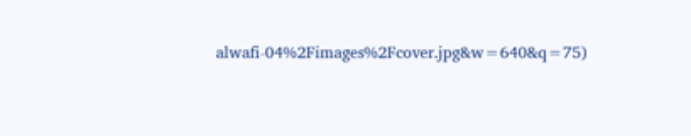alwafi-04%2Fimages%2Fcover.jpg&w=640&q=75)